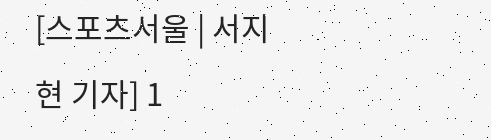[스포츠서울 | 서지현 기자] 1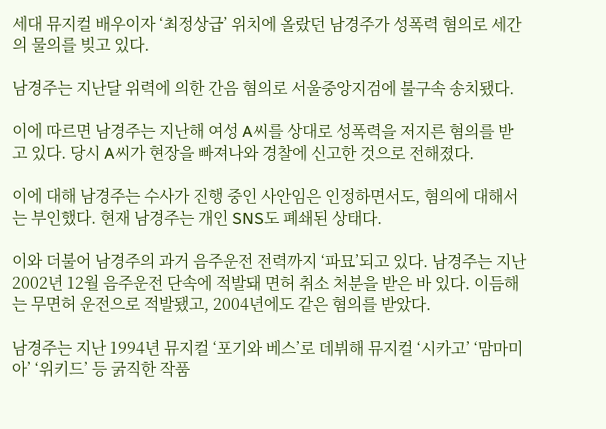세대 뮤지컬 배우이자 ‘최정상급’ 위치에 올랐던 남경주가 성폭력 혐의로 세간의 물의를 빚고 있다.

남경주는 지난달 위력에 의한 간음 혐의로 서울중앙지검에 불구속 송치됐다.

이에 따르면 남경주는 지난해 여성 A씨를 상대로 성폭력을 저지른 혐의를 받고 있다. 당시 A씨가 현장을 빠져나와 경찰에 신고한 것으로 전해졌다.

이에 대해 남경주는 수사가 진행 중인 사안임은 인정하면서도, 혐의에 대해서는 부인했다. 현재 남경주는 개인 SNS도 폐쇄된 상태다.

이와 더불어 남경주의 과거 음주운전 전력까지 ‘파묘’되고 있다. 남경주는 지난 2002년 12월 음주운전 단속에 적발돼 면허 취소 처분을 받은 바 있다. 이듬해는 무면허 운전으로 적발됐고, 2004년에도 같은 혐의를 받았다.

남경주는 지난 1994년 뮤지컬 ‘포기와 베스’로 데뷔해 뮤지컬 ‘시카고’ ‘맘마미아’ ‘위키드’ 등 굵직한 작품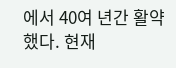에서 40여 년간 활약했다. 현재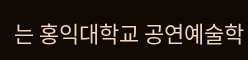는 홍익대학교 공연예술학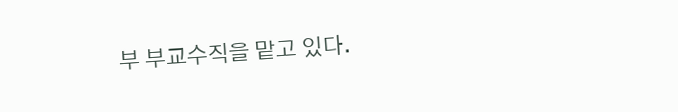부 부교수직을 맡고 있다.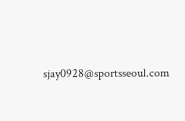sjay0928@sportsseoul.com